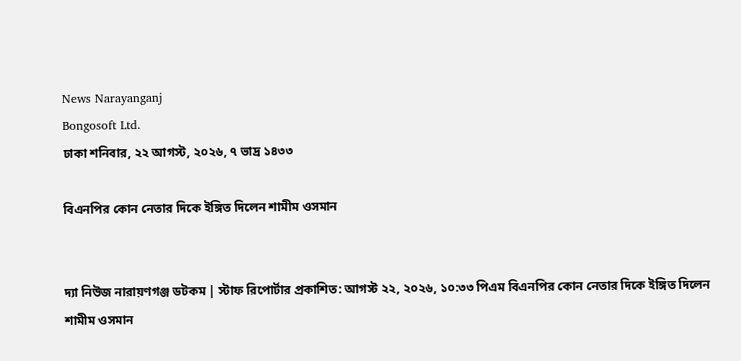News Narayanganj
Bongosoft Ltd.
ঢাকা শনিবার, ২২ আগস্ট, ২০২৬, ৭ ভাদ্র ১৪৩৩

বিএনপির কোন নেতার দিকে ইঙ্গিত দিলেন শামীম ওসমান


দ্যা নিউজ নারায়ণগঞ্জ ডটকম | স্টাফ রিপোর্টার প্রকাশিত: আগস্ট ২২, ২০২৬, ১০:৩৩ পিএম বিএনপির কোন নেতার দিকে ইঙ্গিত দিলেন শামীম ওসমান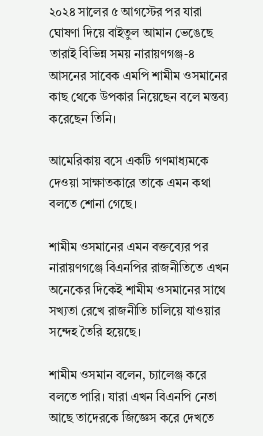২০২৪ সালের ৫ আগস্টের পর যারা ঘোষণা দিয়ে বাইতুল আমান ভেঙেছে তারাই বিভিন্ন সময় নারায়ণগঞ্জ-৪ আসনের সাবেক এমপি শামীম ওসমানের কাছ থেকে উপকার নিয়েছেন বলে মন্তব্য করেছেন তিনি।

আমেরিকায় বসে একটি গণমাধ্যমকে দেওয়া সাক্ষাতকারে তাকে এমন কথা বলতে শোনা গেছে।

শামীম ওসমানের এমন বক্তব্যের পর নারায়ণগঞ্জে বিএনপির রাজনীতিতে এখন অনেকের দিকেই শামীম ওসমানের সাথে সখ্যতা রেখে রাজনীতি চালিয়ে যাওয়ার সন্দেহ তৈরি হয়েছে।

শামীম ওসমান বলেন, চ্যালেঞ্জ করে বলতে পারি। যারা এখন বিএনপি নেতা আছে তাদেরকে জিজ্ঞেস করে দেখতে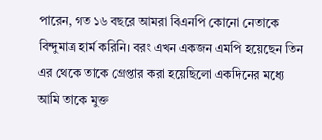পারেন, গত ১৬ বছরে আমরা বিএনপি কোনো নেতাকে বিন্দুমাত্র হার্ম করিনি। বরং এখন একজন এমপি হয়েছেন তিন এর থেকে তাকে গ্রেপ্তার করা হয়েছিলো একদিনের মধ্যে আমি তাকে মুক্ত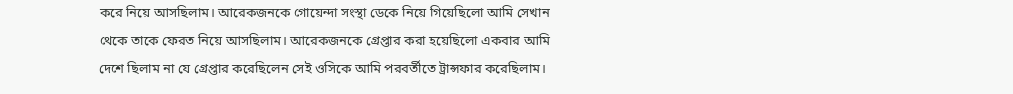করে নিয়ে আসছিলাম। আরেকজনকে গোয়েন্দা সংস্থা ডেকে নিয়ে গিয়েছিলো আমি সেখান থেকে তাকে ফেরত নিয়ে আসছিলাম। আরেকজনকে গ্রেপ্তার করা হয়েছিলো একবার আমি দেশে ছিলাম না যে গ্রেপ্তার করেছিলেন সেই ওসিকে আমি পরবর্তীতে ট্রান্সফার করেছিলাম।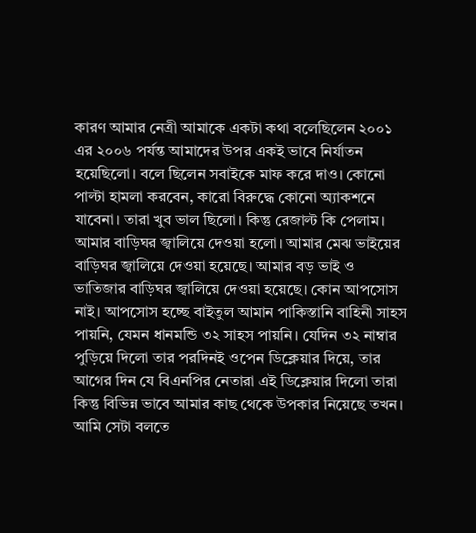কারণ আমার নেত্রী আমাকে একটা কথা বলেছিলেন ২০০১ এর ২০০৬ পর্যন্ত আমাদের উপর একই ভাবে নির্যাতন হয়েছিলো। বলে ছিলেন সবাইকে মাফ করে দাও। কোনো পাল্টা হামলা করবেন, কারো বিরুদ্ধে কোনো অ্যাকশনে যাবেনা। তারা খুব ভাল ছিলো। কিন্তু রেজাল্ট কি পেলাম। আমার বাড়িঘর জ্বালিয়ে দেওয়া হলো। আমার মেঝ ভাইয়ের বাড়িঘর জ্বালিয়ে দেওয়া হয়েছে। আমার বড় ভাই ও ভাতিজার বাড়িঘর জ্বালিয়ে দেওয়া হয়েছে। কোন আপসোস নাই। আপসোস হচ্ছে বাইতুল আমান পাকিস্তানি বাহিনী সাহস পায়নি, যেমন ধানমন্ডি ৩২ সাহস পায়নি। যেদিন ৩২ নাম্বার পুড়িয়ে দিলো তার পরদিনই ওপেন ডিক্লেয়ার দিয়ে, তার আগের দিন যে বিএনপির নেতারা এই ডিক্লেয়ার দিলো তারা কিন্তু বিভিন্ন ভাবে আমার কাছ থেকে উপকার নিয়েছে তখন। আমি সেটা বলতে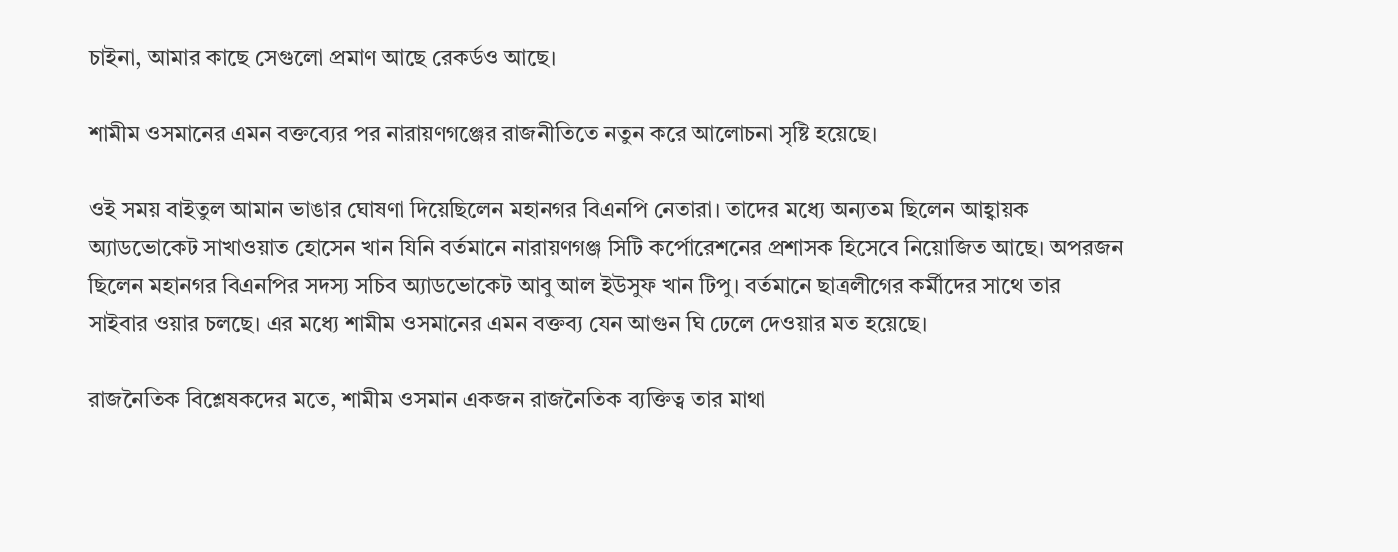চাইনা, আমার কাছে সেগুলো প্রমাণ আছে রেকর্ডও আছে।

শামীম ওসমানের এমন বক্তব্যের পর নারায়ণগঞ্জের রাজনীতিতে নতুন করে আলোচনা সৃষ্টি হয়েছে।

ওই সময় বাইতুল আমান ভাঙার ঘোষণা দিয়েছিলেন মহানগর বিএনপি নেতারা। তাদের মধ্যে অন্যতম ছিলেন আহ্বায়ক অ্যাডভোকেট সাখাওয়াত হোসেন খান যিনি বর্তমানে নারায়ণগঞ্জ সিটি কর্পোরেশনের প্রশাসক হিসেবে নিয়োজিত আছে। অপরজন ছিলেন মহানগর বিএনপির সদস্য সচিব অ্যাডভোকেট আবু আল ইউসুফ খান টিপু। বর্তমানে ছাত্রলীগের কর্মীদের সাথে তার সাইবার ওয়ার চলছে। এর মধ্যে শামীম ওসমানের এমন বক্তব্য যেন আগুন ঘি ঢেলে দেওয়ার মত হয়েছে।

রাজনৈতিক বিশ্লেষকদের মতে, শামীম ওসমান একজন রাজনৈতিক ব্যক্তিত্ব তার মাথা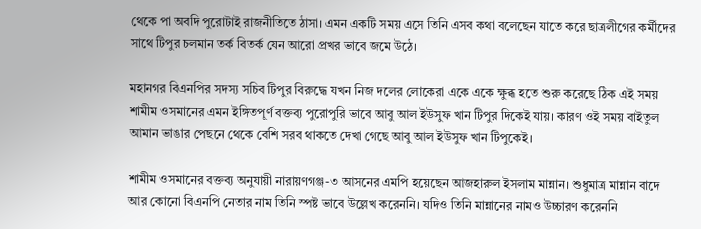থেকে পা অবদি পুরোটাই রাজনীতিতে ঠাসা। এমন একটি সময় এসে তিনি এসব কথা বলেছেন যাতে করে ছাত্রলীগের কর্মীদের সাথে টিপুর চলমান তর্ক বিতর্ক যেন আরো প্রখর ভাবে জমে উঠে।

মহানগর বিএনপির সদস্য সচিব টিপুর বিরুদ্ধে যখন নিজ দলের লোকেরা একে একে ক্ষুব্ধ হতে শুরু করেছে ঠিক এই সময় শামীম ওসমানের এমন ইঙ্গিতপূর্ণ বক্তব্য পুরোপুরি ভাবে আবু আল ইউসুফ খান টিপুর দিকেই যায়। কারণ ওই সময় বাইতুল আমান ভাঙার পেছনে থেকে বেশি সরব থাকতে দেখা গেছে আবু আল ইউসুফ খান টিপুকেই।

শামীম ওসমানের বক্তব্য অনুযায়ী নারায়ণগঞ্জ-৩ আসনের এমপি হয়েছেন আজহারুল ইসলাম মান্নান। শুধুমাত্র মান্নান বাদে আর কোনো বিএনপি নেতার নাম তিনি স্পষ্ট ভাবে উল্লেখ করেননি। যদিও তিনি মান্নানের নামও উচ্চারণ করেননি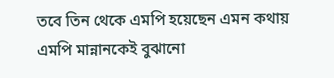তবে তিন থেকে এমপি হয়েছেন এমন কথায় এমপি মান্নানকেই বুঝানো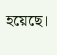হয়েছে।